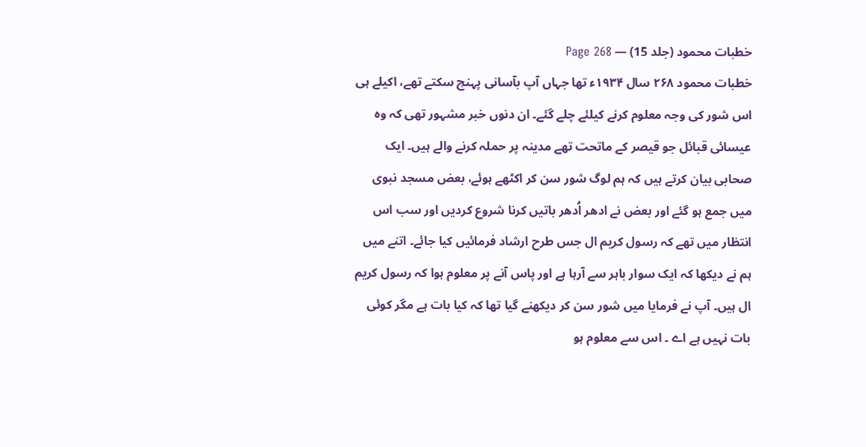خطبات محمود (جلد 15) — Page 268
خطبات محمود ۲۶۸ سال ۱۹۳۴ء تھا جہاں آپ بآسانی پہنچ سکتے تھے، اکیلے ہی اس شور کی وجہ معلوم کرنے کیلئے چلے گئے۔ ان دنوں خبر مشہور تھی کہ وہ عیسائی قبائل جو قیصر کے ماتحت تھے مدینہ پر حملہ کرنے والے ہیں۔ ایک صحابی بیان کرتے ہیں کہ ہم لوگ شور سن کر اکٹھے ہوئے، بعض مسجد نبوی میں جمع ہو گئے اور بعض نے ادھر اُدھر باتیں کرنا شروع کردیں اور سب اس انتظار میں تھے کہ رسول کریم ال جس طرح ارشاد فرمائیں کیا جائے۔ اتنے میں ہم نے دیکھا کہ ایک سوار باہر سے آرہا ہے اور پاس آنے پر معلوم ہوا کہ رسول کریم ال ہیں۔ آپ نے فرمایا میں شور سن کر دیکھنے گیا تھا کہ کیا بات ہے مگر کوئی بات نہیں ہے اے ۔ اس سے معلوم ہو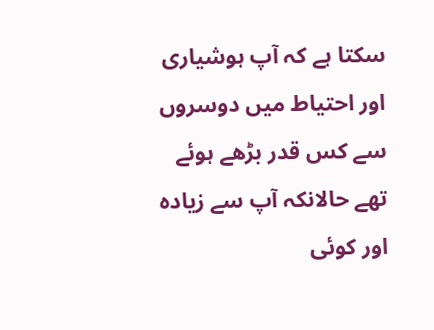سکتا ہے کہ آپ ہوشیاری اور احتیاط میں دوسروں سے کس قدر بڑھے ہوئے تھے حالانکہ آپ سے زیادہ اور کوئی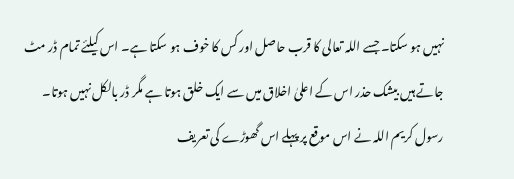نہیں ہو سکتا۔ جسے اللہ تعالی کا قرب حاصل اور کس کا خوف ہو سکتا ہے۔ اس کیلئے تمام ڈر مٹ جاتے ہیں بیشک حذر اس کے اعلیٰ اخلاق میں سے ایک خلق ہوتا ہے مگر ڈر بالکل نہیں ہوتا۔ رسول کریم اللہ نے اس موقع پر پہلے اس گھوڑے کی تعریف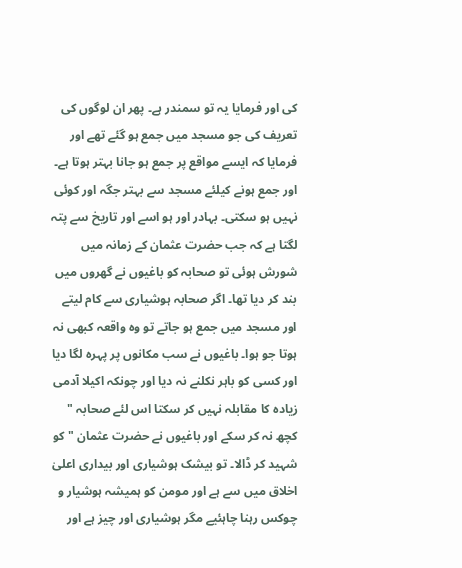کی اور فرمایا یہ تو سمندر ہے۔ پھر ان لوگوں کی تعریف کی جو مسجد میں جمع ہو گئے تھے اور فرمایا کہ ایسے مواقع پر جمع ہو جانا بہتر ہوتا ہے۔ اور جمع ہونے کیلئے مسجد سے بہتر جگہ اور کوئی نہیں ہو سکتی۔ بہادر اور ہو اسے اور تاریخ سے پتہ لگتا ہے کہ جب حضرت عثمان کے زمانہ میں شورش ہوئی تو صحابہ کو باغیوں نے گھروں میں بند کر دیا تھا۔ اگر صحابہ ہوشیاری سے کام لیتے اور مسجد میں جمع ہو جاتے تو وہ واقعہ کبھی نہ ہوتا جو ہوا۔ باغیوں نے سب مکانوں پر پہرہ لگا دیا اور کسی کو باہر نکلنے نہ دیا اور چونکہ اکیلا آدمی زیادہ کا مقابلہ نہیں کر سکتا اس لئے صحابہ " کچھ نہ کر سکے اور باغیوں نے حضرت عثمان " کو شہید کر ڈالا۔ تو بیشک ہوشیاری اور بیداری اعلیٰ اخلاق میں سے ہے اور مومن کو ہمیشہ ہوشیار و چوکس رہنا چاہئیے مگر ہوشیاری اور چیز ہے اور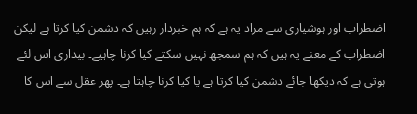اضطراب اور ہوشیاری سے مراد یہ ہے کہ ہم خبردار رہیں کہ دشمن کیا کرتا ہے لیکن اضطراب کے معنے یہ ہیں کہ ہم سمجھ نہیں سکتے کیا کرنا چاہیے۔ بیداری اس لئے ہوتی ہے کہ دیکھا جائے دشمن کیا کرتا ہے یا کیا کرنا چاہتا ہے۔ پھر عقل سے اس کا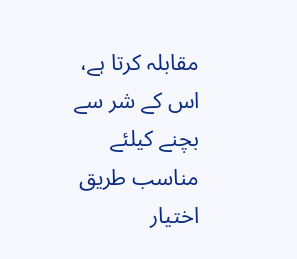مقابلہ کرتا ہے، اس کے شر سے بچنے کیلئے مناسب طریق اختیار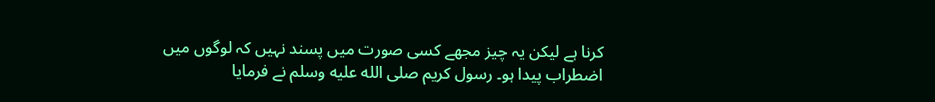کرنا ہے لیکن یہ چیز مجھے کسی صورت میں پسند نہیں کہ لوگوں میں اضطراب پیدا ہو۔ رسول کریم صلى الله عليه وسلم نے فرمایا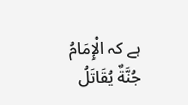ہے کہ الْإِمَامُ جُنَّةٌ يُقَاتَلُ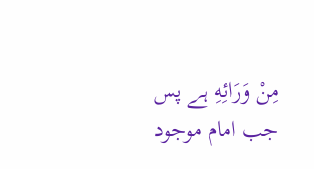مِنْ وَرَائِهِ ہے پس جب امام موجود